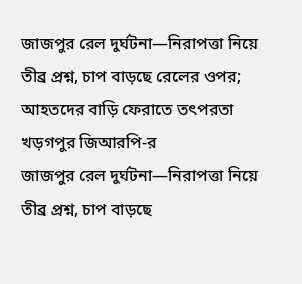জাজপুর রেল দুর্ঘটনা—নিরাপত্তা নিয়ে তীব্র প্রশ্ন, চাপ বাড়ছে রেলের ওপর; আহতদের বাড়ি ফেরাতে তৎপরতা খড়গপুর জিআরপি-র
জাজপুর রেল দুর্ঘটনা—নিরাপত্তা নিয়ে তীব্র প্রশ্ন, চাপ বাড়ছে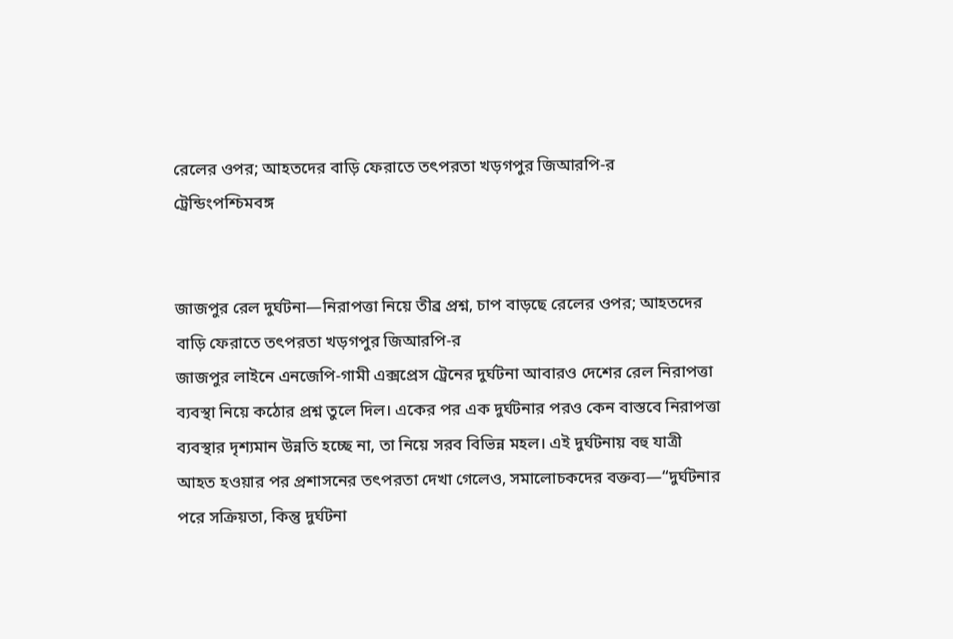রেলের ওপর; আহতদের বাড়ি ফেরাতে তৎপরতা খড়গপুর জিআরপি-র
ট্রেন্ডিংপশ্চিমবঙ্গ


জাজপুর রেল দুর্ঘটনা—নিরাপত্তা নিয়ে তীব্র প্রশ্ন, চাপ বাড়ছে রেলের ওপর; আহতদের বাড়ি ফেরাতে তৎপরতা খড়গপুর জিআরপি-র
জাজপুর লাইনে এনজেপি-গামী এক্সপ্রেস ট্রেনের দুর্ঘটনা আবারও দেশের রেল নিরাপত্তা ব্যবস্থা নিয়ে কঠোর প্রশ্ন তুলে দিল। একের পর এক দুর্ঘটনার পরও কেন বাস্তবে নিরাপত্তা ব্যবস্থার দৃশ্যমান উন্নতি হচ্ছে না, তা নিয়ে সরব বিভিন্ন মহল। এই দুর্ঘটনায় বহু যাত্রী আহত হওয়ার পর প্রশাসনের তৎপরতা দেখা গেলেও, সমালোচকদের বক্তব্য—“দুর্ঘটনার পরে সক্রিয়তা, কিন্তু দুর্ঘটনা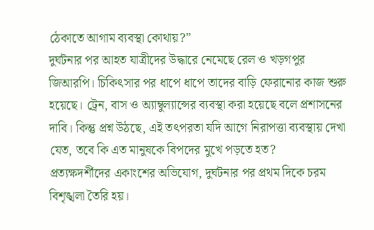ঠেকাতে আগাম ব্যবস্থা কোথায়?”
দুর্ঘটনার পর আহত যাত্রীদের উদ্ধারে নেমেছে রেল ও খড়গপুর জিআরপি। চিকিৎসার পর ধাপে ধাপে তাদের বাড়ি ফেরানোর কাজ শুরু হয়েছে। ট্রেন, বাস ও অ্যাম্বুল্যান্সের ব্যবস্থা করা হয়েছে বলে প্রশাসনের দাবি। কিন্তু প্রশ্ন উঠছে, এই তৎপরতা যদি আগে নিরাপত্তা ব্যবস্থায় দেখা যেত, তবে কি এত মানুষকে বিপদের মুখে পড়তে হত?
প্রত্যক্ষদর্শীদের একাংশের অভিযোগ, দুর্ঘটনার পর প্রথম দিকে চরম বিশৃঙ্খলা তৈরি হয়।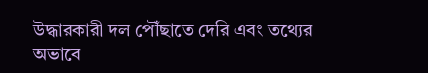উদ্ধারকারী দল পৌঁছাতে দেরি এবং তথ্যের অভাবে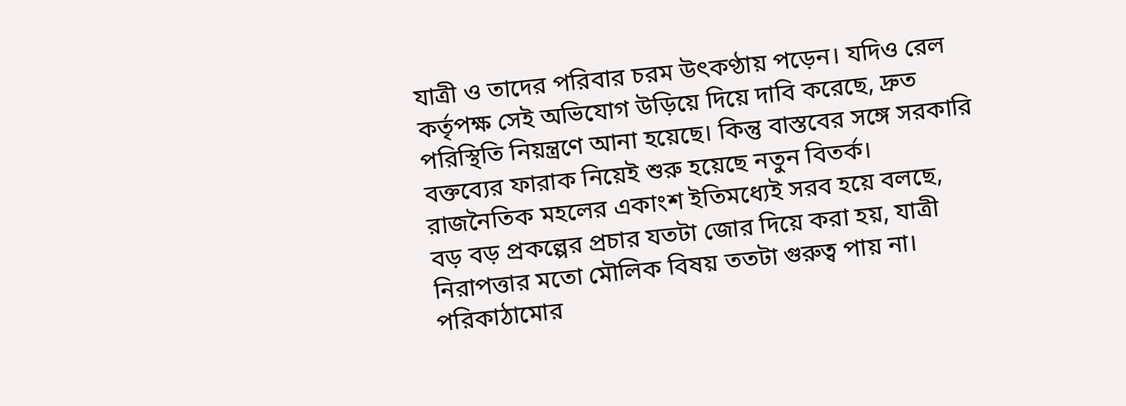যাত্রী ও তাদের পরিবার চরম উৎকণ্ঠায় পড়েন। যদিও রেল কর্তৃপক্ষ সেই অভিযোগ উড়িয়ে দিয়ে দাবি করেছে, দ্রুত পরিস্থিতি নিয়ন্ত্রণে আনা হয়েছে। কিন্তু বাস্তবের সঙ্গে সরকারি বক্তব্যের ফারাক নিয়েই শুরু হয়েছে নতুন বিতর্ক।
রাজনৈতিক মহলের একাংশ ইতিমধ্যেই সরব হয়ে বলছে, বড় বড় প্রকল্পের প্রচার যতটা জোর দিয়ে করা হয়, যাত্রী নিরাপত্তার মতো মৌলিক বিষয় ততটা গুরুত্ব পায় না। পরিকাঠামোর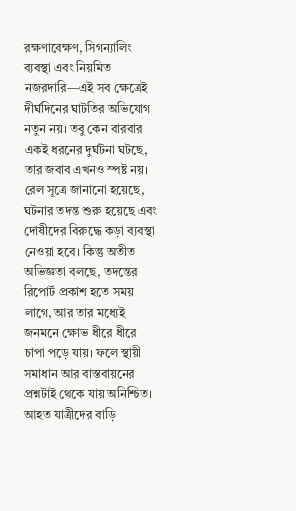রক্ষণাবেক্ষণ, সিগন্যালিং ব্যবস্থা এবং নিয়মিত নজরদারি—এই সব ক্ষেত্রেই দীর্ঘদিনের ঘাটতির অভিযোগ নতুন নয়। তবু কেন বারবার একই ধরনের দুর্ঘটনা ঘটছে, তার জবাব এখনও স্পষ্ট নয়।
রেল সূত্রে জানানো হয়েছে, ঘটনার তদন্ত শুরু হয়েছে এবং দোষীদের বিরুদ্ধে কড়া ব্যবস্থা নেওয়া হবে। কিন্তু অতীত অভিজ্ঞতা বলছে, তদন্তের রিপোর্ট প্রকাশ হতে সময় লাগে, আর তার মধ্যেই জনমনে ক্ষোভ ধীরে ধীরে চাপা পড়ে যায়। ফলে স্থায়ী সমাধান আর বাস্তবায়নের প্রশ্নটাই থেকে যায় অনিশ্চিত।
আহত যাত্রীদের বাড়ি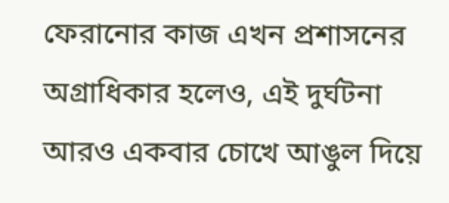ফেরানোর কাজ এখন প্রশাসনের অগ্রাধিকার হলেও, এই দুর্ঘটনা আরও একবার চোখে আঙুল দিয়ে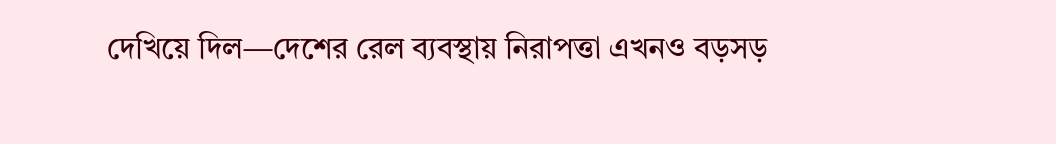দেখিয়ে দিল—দেশের রেল ব্যবস্থায় নিরাপত্তা এখনও বড়সড়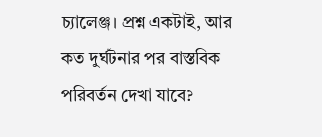চ্যালেঞ্জ। প্রশ্ন একটাই, আর কত দুর্ঘটনার পর বাস্তবিক পরিবর্তন দেখা যাবে?